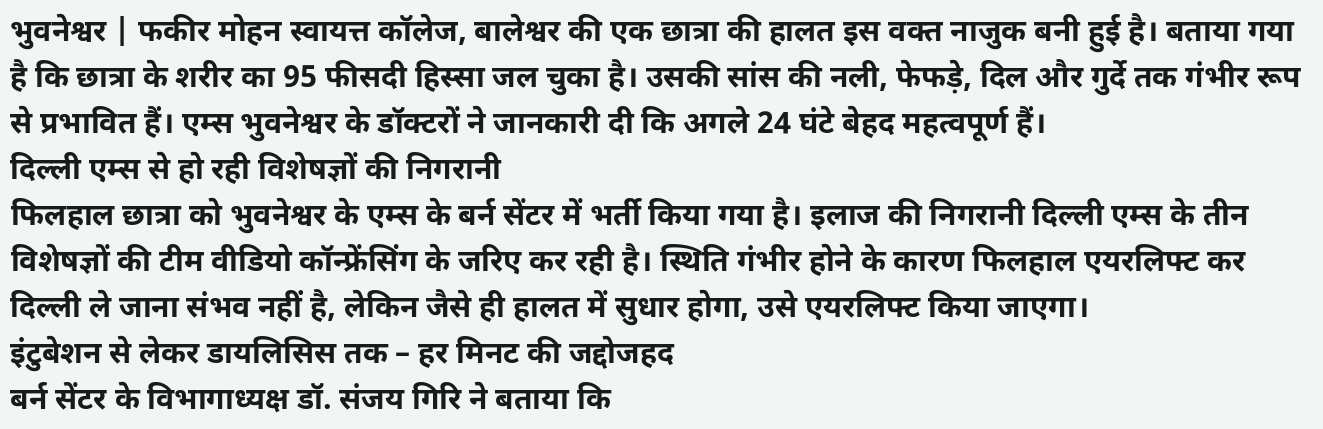भुवनेश्वर | फकीर मोहन स्वायत्त कॉलेज, बालेश्वर की एक छात्रा की हालत इस वक्त नाजुक बनी हुई है। बताया गया है कि छात्रा के शरीर का 95 फीसदी हिस्सा जल चुका है। उसकी सांस की नली, फेफड़े, दिल और गुर्दे तक गंभीर रूप से प्रभावित हैं। एम्स भुवनेश्वर के डॉक्टरों ने जानकारी दी कि अगले 24 घंटे बेहद महत्वपूर्ण हैं।
दिल्ली एम्स से हो रही विशेषज्ञों की निगरानी
फिलहाल छात्रा को भुवनेश्वर के एम्स के बर्न सेंटर में भर्ती किया गया है। इलाज की निगरानी दिल्ली एम्स के तीन विशेषज्ञों की टीम वीडियो कॉन्फ्रेंसिंग के जरिए कर रही है। स्थिति गंभीर होने के कारण फिलहाल एयरलिफ्ट कर दिल्ली ले जाना संभव नहीं है, लेकिन जैसे ही हालत में सुधार होगा, उसे एयरलिफ्ट किया जाएगा।
इंटुबेशन से लेकर डायलिसिस तक – हर मिनट की जद्दोजहद
बर्न सेंटर के विभागाध्यक्ष डॉ. संजय गिरि ने बताया कि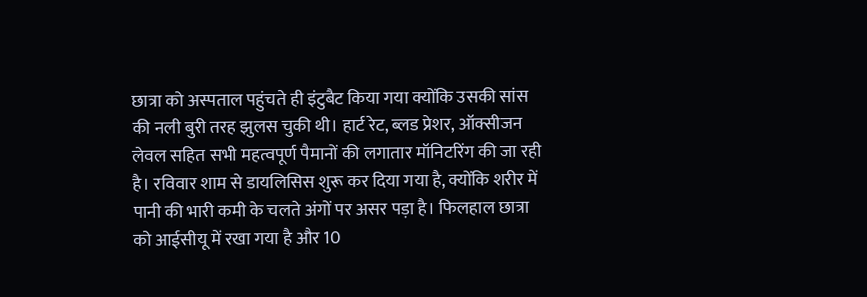छात्रा को अस्पताल पहुंचते ही इंटुबैट किया गया क्योंकि उसकी सांस की नली बुरी तरह झुलस चुकी थी। हार्ट रेट, ब्लड प्रेशर, ऑक्सीजन लेवल सहित सभी महत्वपूर्ण पैमानों की लगातार मॉनिटरिंग की जा रही है। रविवार शाम से डायलिसिस शुरू कर दिया गया है, क्योंकि शरीर में पानी की भारी कमी के चलते अंगों पर असर पड़ा है। फिलहाल छात्रा को आईसीयू में रखा गया है और 10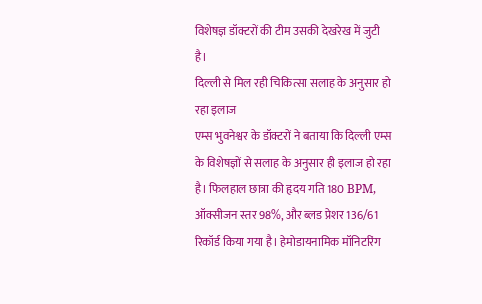विशेषज्ञ डॉक्टरों की टीम उसकी देखरेख में जुटी है।
दिल्ली से मिल रही चिकित्सा सलाह के अनुसार हो रहा इलाज
एम्स भुवनेश्वर के डॉक्टरों ने बताया कि दिल्ली एम्स के विशेषज्ञों से सलाह के अनुसार ही इलाज हो रहा है। फिलहाल छात्रा की हृदय गति 180 BPM, ऑक्सीजन स्तर 98%, और ब्लड प्रेशर 136/61 रिकॉर्ड किया गया है। हेमोडायनामिक मॉनिटरिंग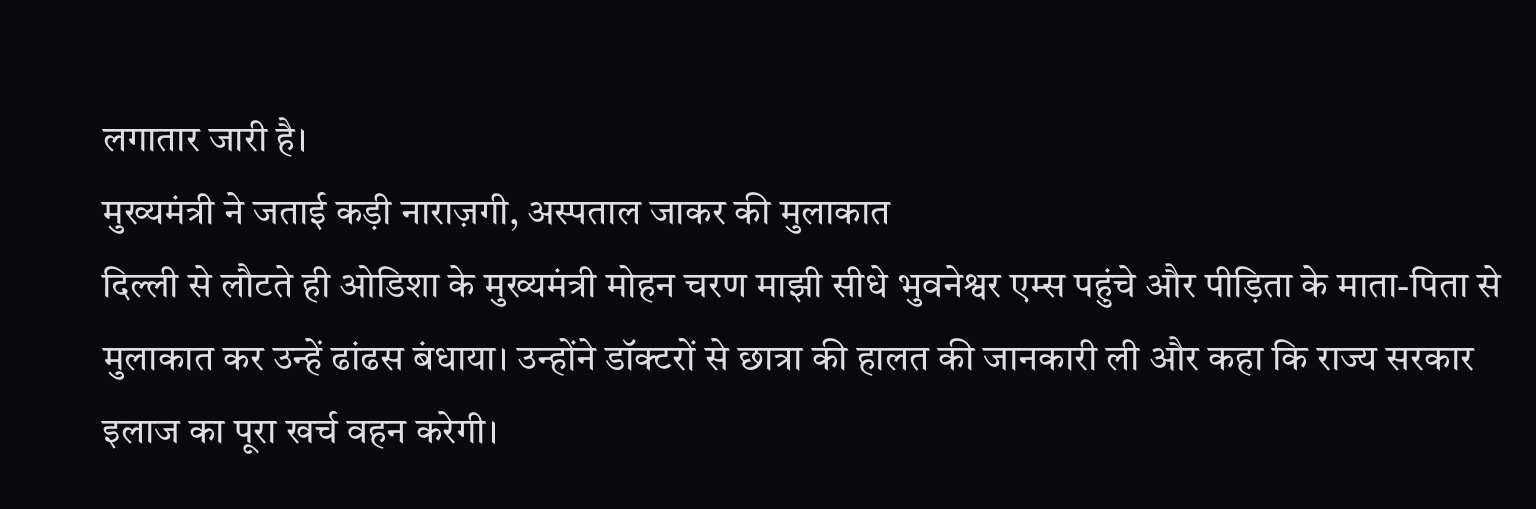लगातार जारी है।
मुख्यमंत्री ने जताई कड़ी नाराज़गी, अस्पताल जाकर की मुलाकात
दिल्ली से लौटते ही ओडिशा के मुख्यमंत्री मोहन चरण माझी सीधे भुवनेश्वर एम्स पहुंचे और पीड़िता के माता-पिता से मुलाकात कर उन्हें ढांढस बंधाया। उन्होंने डॉक्टरों से छात्रा की हालत की जानकारी ली और कहा कि राज्य सरकार इलाज का पूरा खर्च वहन करेगी।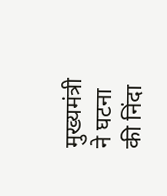मुख्यमंत्री ने घटना की निंदा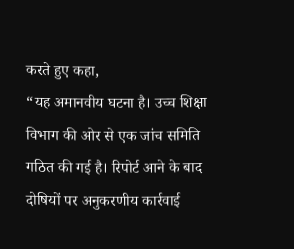करते हुए कहा,
“यह अमानवीय घटना है। उच्च शिक्षा विभाग की ओर से एक जांच समिति गठित की गई है। रिपोर्ट आने के बाद दोषियों पर अनुकरणीय कार्रवाई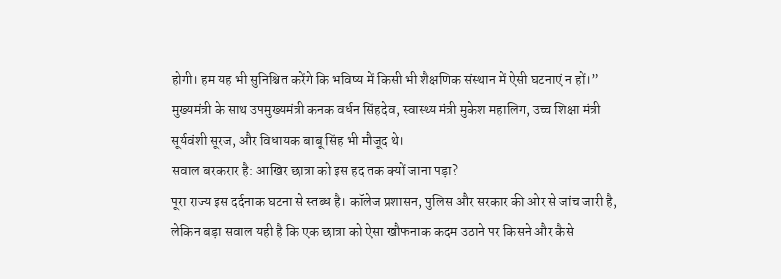होगी। हम यह भी सुनिश्चित करेंगे कि भविष्य में किसी भी शैक्षणिक संस्थान में ऐसी घटनाएं न हों।”
मुख्यमंत्री के साथ उपमुख्यमंत्री कनक वर्धन सिंहदेव, स्वास्थ्य मंत्री मुकेश महालिग, उच्च शिक्षा मंत्री सूर्यवंशी सूरज, और विधायक बाबू सिंह भी मौजूद थे।
सवाल बरकरार है: आखिर छात्रा को इस हद तक क्यों जाना पड़ा?
पूरा राज्य इस दर्दनाक घटना से स्तब्ध है। कॉलेज प्रशासन, पुलिस और सरकार की ओर से जांच जारी है, लेकिन बड़ा सवाल यही है कि एक छात्रा को ऐसा खौफनाक कदम उठाने पर किसने और कैसे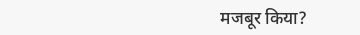मजबूर किया?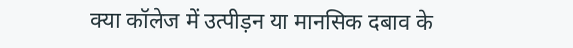क्या कॉलेज में उत्पीड़न या मानसिक दबाव के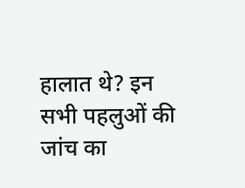हालात थे? इन सभी पहलुओं की जांच का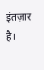इंतज़ार है।